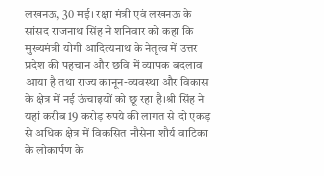लखनऊ, 30 मई। रक्षा मंत्री एवं लखनऊ के सांसद राजनाथ सिंह ने शनिवार को कहा कि मुख्यमंत्री योगी आदित्यनाथ के नेतृत्व में उत्तर प्रदेश की पहचान और छवि में व्यापक बदलाव आया है तथा राज्य कानून-व्यवस्था और विकास के क्षेत्र में नई ऊंचाइयों को छू रहा है।श्री सिंह ने यहां करीब 19 करोड़ रुपये की लागत से दो एकड़ से अधिक क्षेत्र में विकसित नौसेना शौर्य वाटिका के लोकार्पण के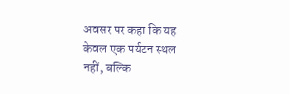अवसर पर कहा कि यह केवल एक पर्यटन स्थल नहीं, बल्कि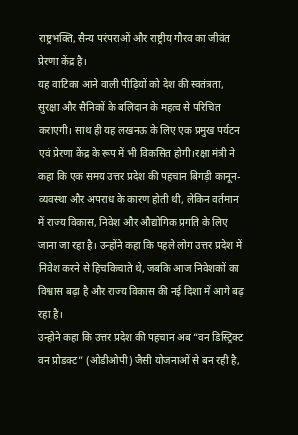राष्ट्रभक्ति, सैन्य परंपराओं और राष्ट्रीय गौरव का जीवंत प्रेरणा केंद्र है।
यह वाटिका आने वाली पीढ़ियों को देश की स्वतंत्रता, सुरक्षा और सैनिकों के बलिदान के महत्व से परिचित कराएगी। साथ ही यह लखनऊ के लिए एक प्रमुख पर्यटन एवं प्रेरणा केंद्र के रूप में भी विकसित होगी।रक्षा मंत्री ने कहा कि एक समय उत्तर प्रदेश की पहचान बिगड़ी कानून-व्यवस्था और अपराध के कारण होती थी, लेकिन वर्तमान में राज्य विकास, निवेश और औद्योगिक प्रगति के लिए जाना जा रहा है। उन्होंने कहा कि पहले लोग उत्तर प्रदेश में निवेश करने से हिचकिचाते थे, जबकि आज निवेशकों का विश्वास बढ़ा है और राज्य विकास की नई दिशा में आगे बढ़ रहा है।
उन्होने कहा कि उत्तर प्रदेश की पहचान अब “वन डिस्ट्रिक्ट वन प्रोडक्ट” (ओडीओपी) जैसी योजनाओं से बन रही है,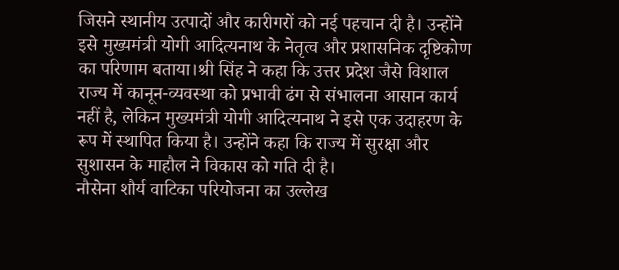जिसने स्थानीय उत्पादों और कारीगरों को नई पहचान दी है। उन्होंने इसे मुख्यमंत्री योगी आदित्यनाथ के नेतृत्व और प्रशासनिक दृष्टिकोण का परिणाम बताया।श्री सिंह ने कहा कि उत्तर प्रदेश जैसे विशाल राज्य में कानून-व्यवस्था को प्रभावी ढंग से संभालना आसान कार्य नहीं है, लेकिन मुख्यमंत्री योगी आदित्यनाथ ने इसे एक उदाहरण के रूप में स्थापित किया है। उन्होंने कहा कि राज्य में सुरक्षा और सुशासन के माहौल ने विकास को गति दी है।
नौसेना शौर्य वाटिका परियोजना का उल्लेख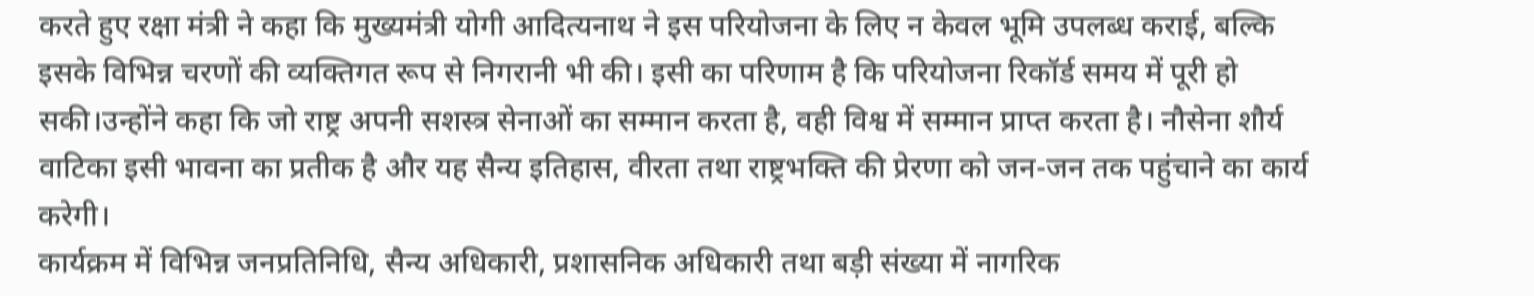करते हुए रक्षा मंत्री ने कहा कि मुख्यमंत्री योगी आदित्यनाथ ने इस परियोजना के लिए न केवल भूमि उपलब्ध कराई, बल्कि इसके विभिन्न चरणों की व्यक्तिगत रूप से निगरानी भी की। इसी का परिणाम है कि परियोजना रिकॉर्ड समय में पूरी हो सकी।उन्होंने कहा कि जो राष्ट्र अपनी सशस्त्र सेनाओं का सम्मान करता है, वही विश्व में सम्मान प्राप्त करता है। नौसेना शौर्य वाटिका इसी भावना का प्रतीक है और यह सैन्य इतिहास, वीरता तथा राष्ट्रभक्ति की प्रेरणा को जन-जन तक पहुंचाने का कार्य करेगी।
कार्यक्रम में विभिन्न जनप्रतिनिधि, सैन्य अधिकारी, प्रशासनिक अधिकारी तथा बड़ी संख्या में नागरिक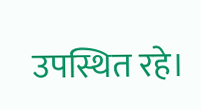उपस्थित रहे।